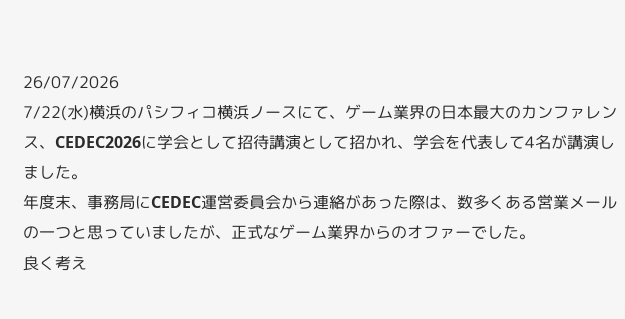26/07/2026
7/22(水)横浜のパシフィコ横浜ノースにて、ゲーム業界の日本最大のカンファレンス、CEDEC2026に学会として招待講演として招かれ、学会を代表して4名が講演しました。
年度末、事務局にCEDEC運営委員会から連絡があった際は、数多くある営業メールの一つと思っていましたが、正式なゲーム業界からのオファーでした。
良く考え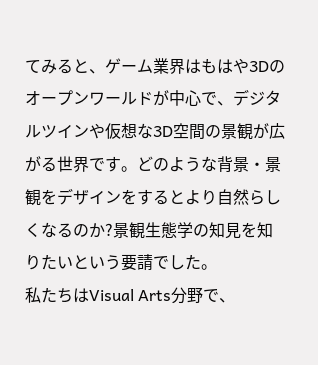てみると、ゲーム業界はもはや3Dのオープンワールドが中心で、デジタルツインや仮想な3D空間の景観が広がる世界です。どのような背景・景観をデザインをするとより自然らしくなるのか?景観生態学の知見を知りたいという要請でした。
私たちはVisual Arts分野で、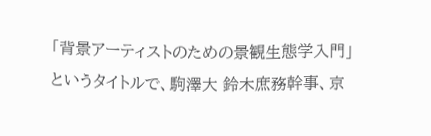「背景アーティストのための景観生態学入門」というタイトルで、駒澤大 鈴木庶務幹事、京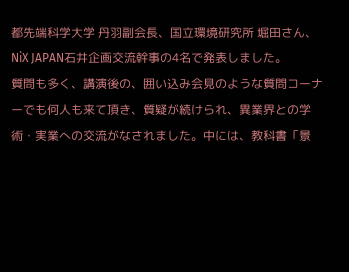都先端科学大学 丹羽副会長、国立環境研究所 堀田さん、NiX JAPAN石井企画交流幹事の4名で発表しました。
質問も多く、講演後の、囲い込み会見のような質問コーナーでも何人も来て頂き、質疑が続けられ、異業界との学術・実業への交流がなされました。中には、教科書「景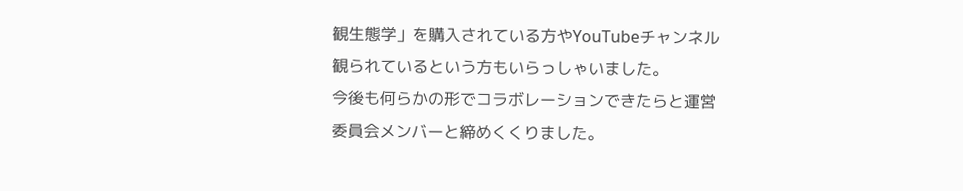観生態学」を購入されている方やYouTubeチャンネル観られているという方もいらっしゃいました。
今後も何らかの形でコラボレーションできたらと運営委員会メンバーと締めくくりました。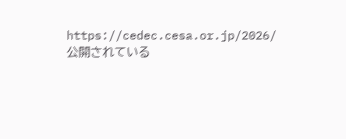https://cedec.cesa.or.jp/2026/
公開されている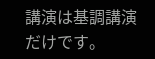講演は基調講演だけです。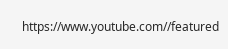https://www.youtube.com//featured